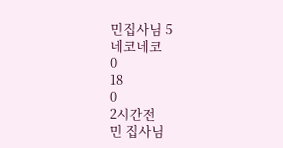민집사님 5
네코네코
0
18
0
2시간전
민 집사님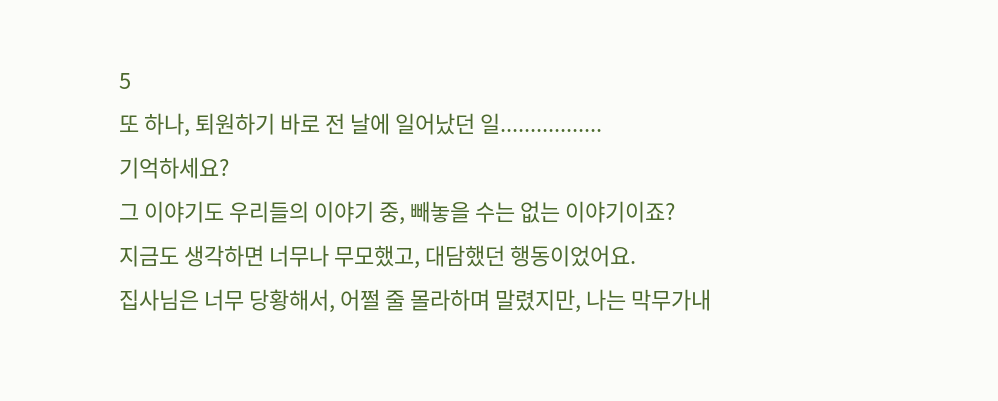5
또 하나, 퇴원하기 바로 전 날에 일어났던 일.................
기억하세요?
그 이야기도 우리들의 이야기 중, 빼놓을 수는 없는 이야기이죠?
지금도 생각하면 너무나 무모했고, 대담했던 행동이었어요.
집사님은 너무 당황해서, 어쩔 줄 몰라하며 말렸지만, 나는 막무가내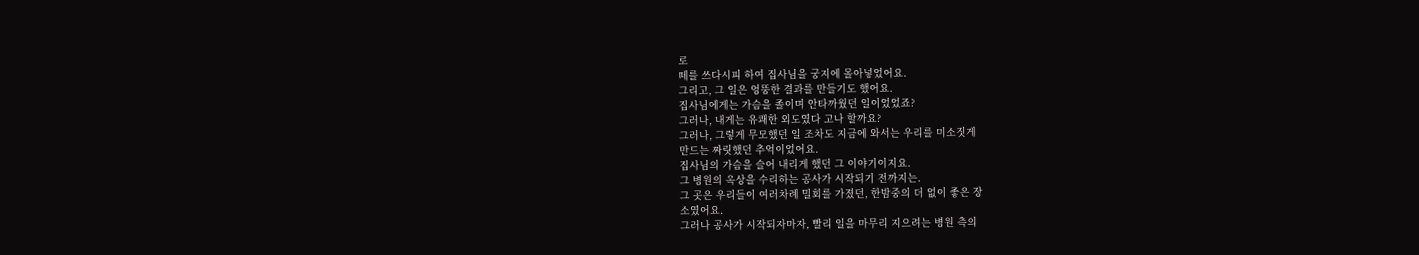로
떼를 쓰다시피 하여 집사님을 궁지에 몰아넣었어요.
그리고, 그 일은 엉뚱한 결과를 만들기도 했어요.
집사님에게는 가슴을 졸이며 안타까웠던 일이었었죠?
그러나, 내게는 유쾌한 외도였다 고나 할까요?
그러나, 그렇게 무모했던 일 조차도 지금에 와서는 우리를 미소짓게
만드는 짜릿했던 추억이었어요.
집사님의 가슴을 슬어 내리게 했던 그 이야기이지요.
그 병원의 옥상을 수리하는 공사가 시작되기 전까지는.
그 곳은 우리들이 여러차례 밀회를 가졌던, 한밤중의 더 없이 좋은 장
소였어요.
그러나 공사가 시작되자마자, 빨리 일을 마무리 지으려는 병원 측의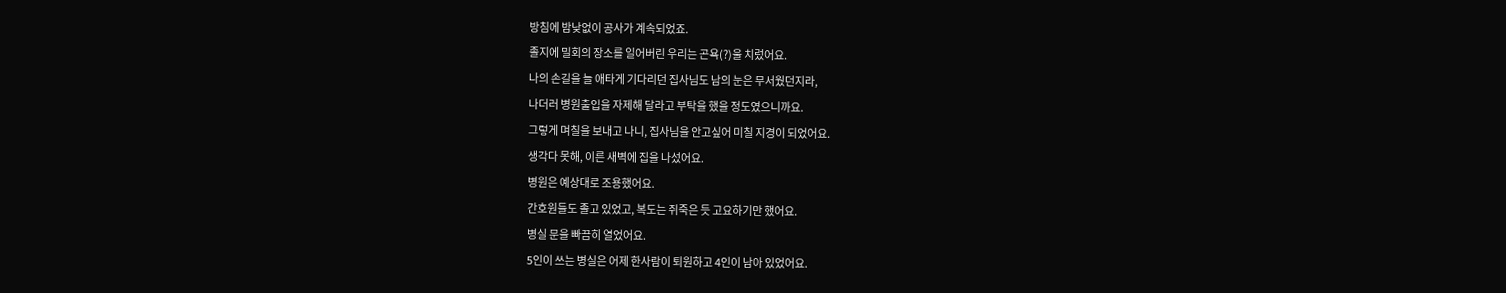방침에 밤낮없이 공사가 계속되었죠.
졸지에 밀회의 장소를 일어버린 우리는 곤욕(?)울 치렀어요.
나의 손길을 늘 애타게 기다리던 집사님도 남의 눈은 무서웠던지라,
나더러 병원출입을 자제해 달라고 부탁을 했을 정도였으니까요.
그렇게 며칠을 보내고 나니, 집사님을 안고싶어 미칠 지경이 되었어요.
생각다 못해, 이른 새벽에 집을 나섰어요.
병원은 예상대로 조용했어요.
간호원들도 졸고 있었고, 복도는 쥐죽은 듯 고요하기만 했어요.
병실 문을 빠끔히 열었어요.
5인이 쓰는 병실은 어제 한사람이 퇴원하고 4인이 남아 있었어요.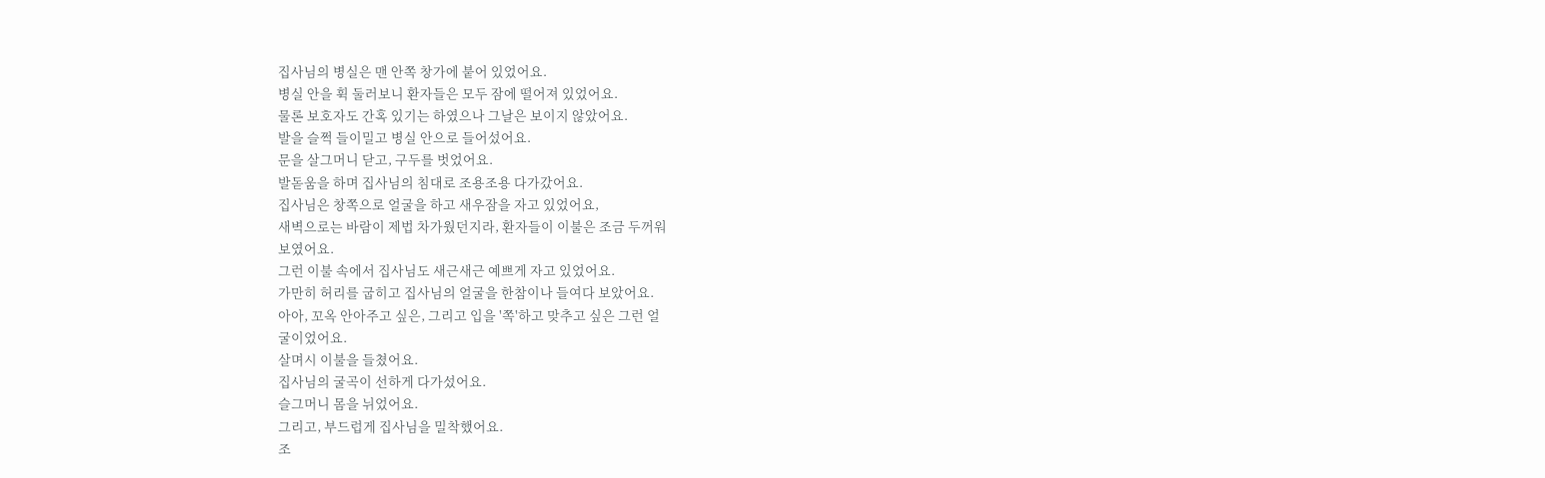집사님의 병실은 맨 안쪽 창가에 붙어 있었어요.
병실 안을 휙 둘러보니 환자들은 모두 잠에 떨어져 있었어요.
물론 보호자도 간혹 있기는 하였으나 그날은 보이지 않았어요.
발을 슬쩍 들이밀고 병실 안으로 들어섰어요.
문을 살그머니 닫고, 구두를 벗었어요.
발돋움을 하며 집사님의 침대로 조용조용 다가갔어요.
집사님은 창쪽으로 얼굴을 하고 새우잠을 자고 있었어요,
새벽으로는 바람이 제법 차가웠던지라, 환자들이 이불은 조금 두꺼워
보였어요.
그런 이불 속에서 집사님도 새근새근 예쁘게 자고 있었어요.
가만히 허리를 굽히고 집사님의 얼굴을 한참이나 들여다 보았어요.
아아, 꼬옥 안아주고 싶은, 그리고 입을 '쪽'하고 맞추고 싶은 그런 얼
굴이었어요.
살며시 이불을 들쳤어요.
집사님의 굴곡이 선하게 다가섰어요.
슬그머니 몸을 뉘었어요.
그리고, 부드럽게 집사님을 밀착했어요.
조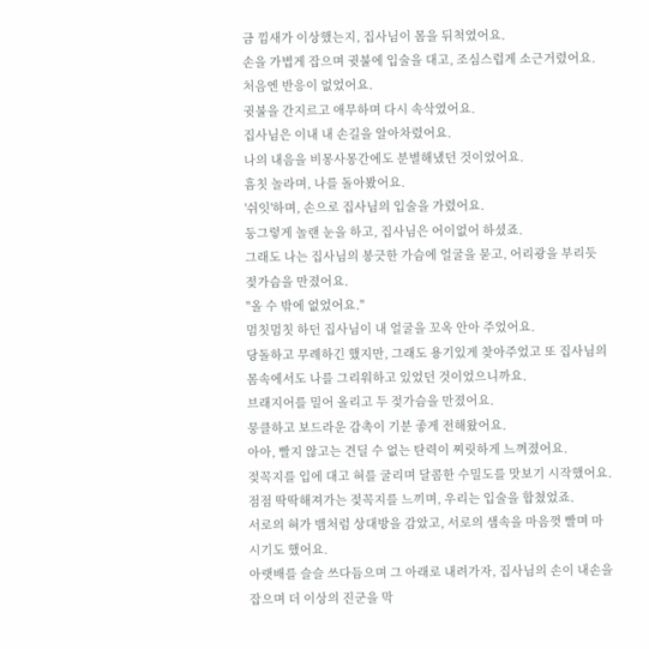금 낌새가 이상했는지, 집사님이 몸을 뒤척였어요.
손을 가볍게 잡으며 귓불에 입술을 대고, 조심스럽게 소근거렸어요.
처음엔 반응이 없었어요.
귓불을 간지르고 애무하며 다시 속삭였어요.
집사님은 이내 내 손길을 알아차렸어요.
나의 내음을 비몽사몽간에도 분별해냈던 것이었어요.
흠칫 놀라며, 나를 돌아봤어요.
'쉬잇'하며, 손으로 집사님의 입술을 가렸어요.
둥그렇게 놀랜 눈을 하고, 집사님은 어이없어 하셨죠.
그래도 나는 집사님의 봉긋한 가슴에 얼굴을 묻고, 어리광을 부리듯
젖가슴을 만졌어요.
"올 수 밖에 없었어요."
멈칫멈칫 하던 집사님이 내 얼굴을 꼬옥 안아 주었어요.
당돌하고 무례하긴 했지만, 그래도 용기있게 찾아주었고 또 집사님의
몸속에서도 나를 그리워하고 있었던 것이었으니까요.
브래지어를 밀어 올리고 두 젖가슴을 만졌어요.
뭉클하고 보드라운 감촉이 기분 좋게 전해왔어요.
아아, 빨지 않고는 견딜 수 없는 탄력이 찌릿하게 느껴졌어요.
젖꼭지를 입에 대고 혀를 굴리며 달콤한 수밀도를 맛보기 시작했어요.
점점 딱딱해져가는 젖꼭지를 느끼며, 우리는 입술을 합쳤었죠.
서로의 혀가 뱀처럼 상대방을 감았고, 서로의 샘속을 마음껏 빨며 마
시기도 했어요.
아랫배를 슬슬 쓰다듬으며 그 아래로 내려가자, 집사님의 손이 내손을
잡으며 더 이상의 진군을 막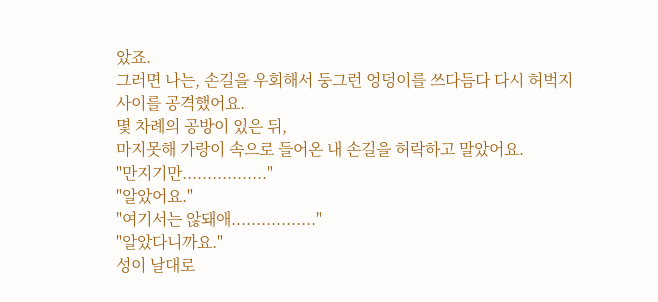았죠.
그러면 나는, 손길을 우회해서 둥그런 엉덩이를 쓰다듬다 다시 허벅지
사이를 공격했어요.
몇 차례의 공방이 있은 뒤,
마지못해 가랑이 속으로 들어온 내 손길을 허락하고 말았어요.
"만지기만................."
"알았어요."
"여기서는 않돼애................."
"알았다니까요."
성이 날대로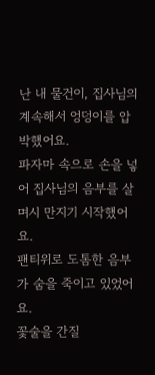난 내 물건이, 집사님의 계속해서 엉덩이를 압박했어요.
파자마 속으로 손을 넣어 집사님의 음부를 살며시 만지기 시작했어요.
팬티위로 도톰한 음부가 숨을 죽이고 있었어요.
꽃술을 간질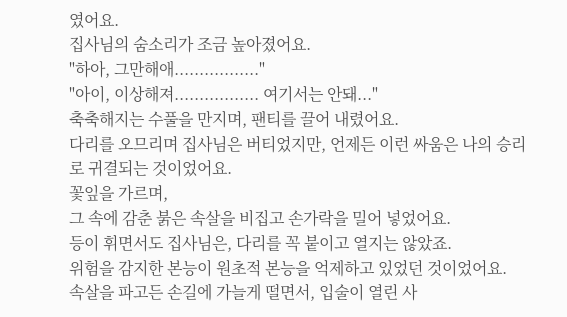였어요.
집사님의 숨소리가 조금 높아졌어요.
"하아, 그만해애................."
"아이, 이상해져................. 여기서는 안돼..."
축축해지는 수풀을 만지며, 팬티를 끌어 내렸어요.
다리를 오므리며 집사님은 버티었지만, 언제든 이런 싸움은 나의 승리
로 귀결되는 것이었어요.
꽃잎을 가르며,
그 속에 감춘 붉은 속살을 비집고 손가락을 밀어 넣었어요.
등이 휘면서도 집사님은, 다리를 꼭 붙이고 열지는 않았죠.
위험을 감지한 본능이 원초적 본능을 억제하고 있었던 것이었어요.
속살을 파고든 손길에 가늘게 떨면서, 입술이 열린 사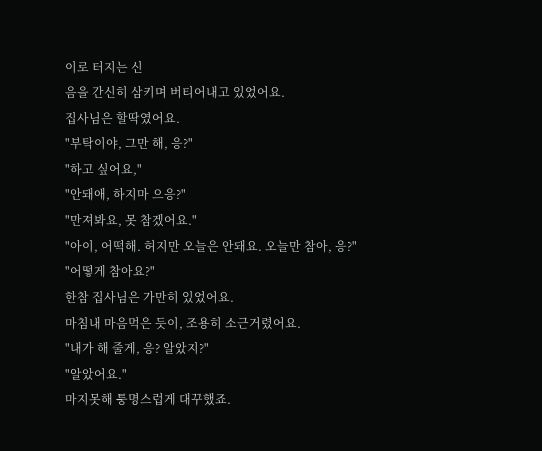이로 터지는 신
음을 간신히 삼키며 버티어내고 있었어요.
집사님은 할딱였어요.
"부탁이야, 그만 해, 응?"
"하고 싶어요,"
"안돼애, 하지마 으응?"
"만져봐요, 못 참겠어요."
"아이, 어떡해. 허지만 오늘은 안돼요. 오늘만 참아, 응?"
"어떻게 참아요?"
한참 집사님은 가만히 있었어요.
마침내 마음먹은 듯이, 조용히 소근거렸어요.
"내가 해 줄게, 응? 알았지?"
"알았어요."
마지못해 퉁명스럽게 대꾸했죠.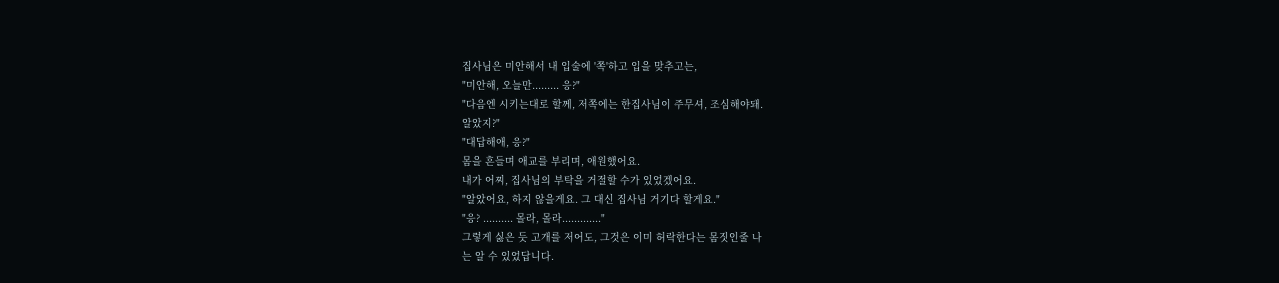집사님은 미안해서 내 입술에 '쪽'하고 입을 맞추고는,
"미안해, 오늘만......... 응?"
"다음엔 시키는대로 할께, 저쪽에는 한집사님이 주무셔, 조심해야돼.
알았지?"
"대답해애, 응?"
몸을 흔들며 애교를 부리며, 애원했어요.
내가 어찌, 집사님의 부탁을 거절할 수가 있었겠어요.
"알았어요, 하지 않을게요. 그 대신 집사님 거기다 할게요."
"응? .......... 몰라, 몰라............."
그렇게 싫은 듯 고개를 저어도, 그것은 이미 허락한다는 몸짓인줄 나
는 알 수 있었답니다.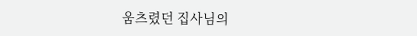움츠렸던 집사님의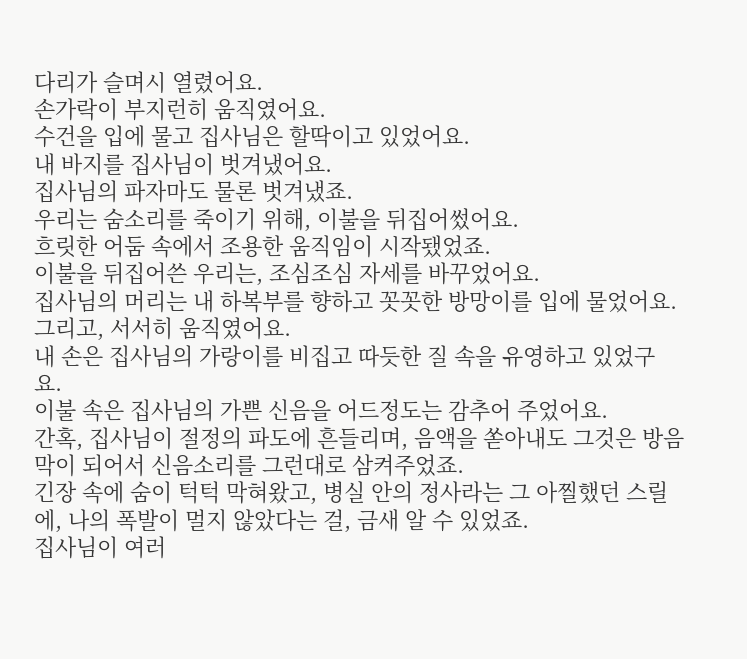다리가 슬며시 열렸어요.
손가락이 부지런히 움직였어요.
수건을 입에 물고 집사님은 할딱이고 있었어요.
내 바지를 집사님이 벗겨냈어요.
집사님의 파자마도 물론 벗겨냈죠.
우리는 숨소리를 죽이기 위해, 이불을 뒤집어썼어요.
흐릿한 어둠 속에서 조용한 움직임이 시작됐었죠.
이불을 뒤집어쓴 우리는, 조심조심 자세를 바꾸었어요.
집사님의 머리는 내 하복부를 향하고 꼿꼿한 방망이를 입에 물었어요.
그리고, 서서히 움직였어요.
내 손은 집사님의 가랑이를 비집고 따듯한 질 속을 유영하고 있었구
요.
이불 속은 집사님의 가쁜 신음을 어드정도는 감추어 주었어요.
간혹, 집사님이 절정의 파도에 흔들리며, 음액을 쏟아내도 그것은 방음
막이 되어서 신음소리를 그런대로 삼켜주었죠.
긴장 속에 숨이 턱턱 막혀왔고, 병실 안의 정사라는 그 아찔했던 스릴
에, 나의 폭발이 멀지 않았다는 걸, 금새 알 수 있었죠.
집사님이 여러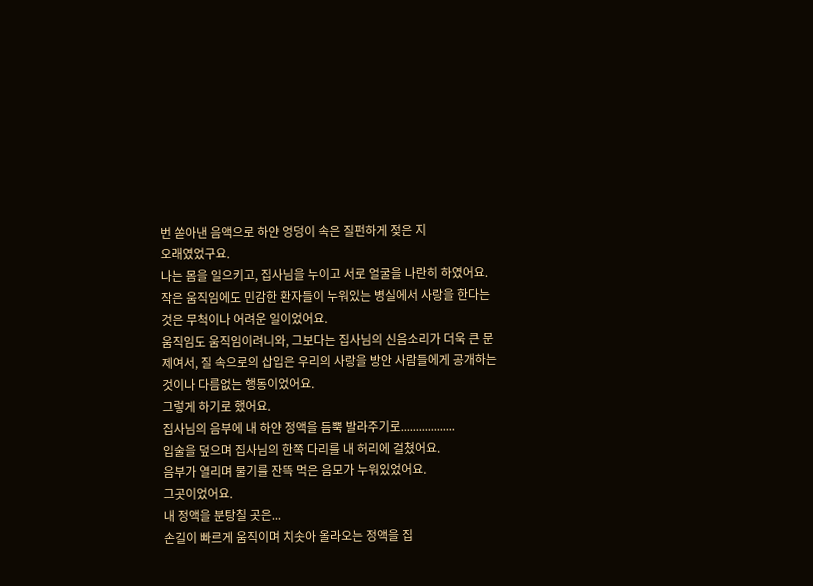번 쏟아낸 음액으로 하얀 엉덩이 속은 질펀하게 젖은 지
오래였었구요.
나는 몸을 일으키고, 집사님을 누이고 서로 얼굴을 나란히 하였어요.
작은 움직임에도 민감한 환자들이 누워있는 병실에서 사랑을 한다는
것은 무척이나 어려운 일이었어요.
움직임도 움직임이려니와, 그보다는 집사님의 신음소리가 더욱 큰 문
제여서, 질 속으로의 삽입은 우리의 사랑을 방안 사람들에게 공개하는
것이나 다름없는 행동이었어요.
그렇게 하기로 했어요.
집사님의 음부에 내 하얀 정액을 듬뿍 발라주기로..................
입술을 덮으며 집사님의 한쪽 다리를 내 허리에 걸쳤어요.
음부가 열리며 물기를 잔뜩 먹은 음모가 누워있었어요.
그곳이었어요.
내 정액을 분탕칠 곳은...
손길이 빠르게 움직이며 치솟아 올라오는 정액을 집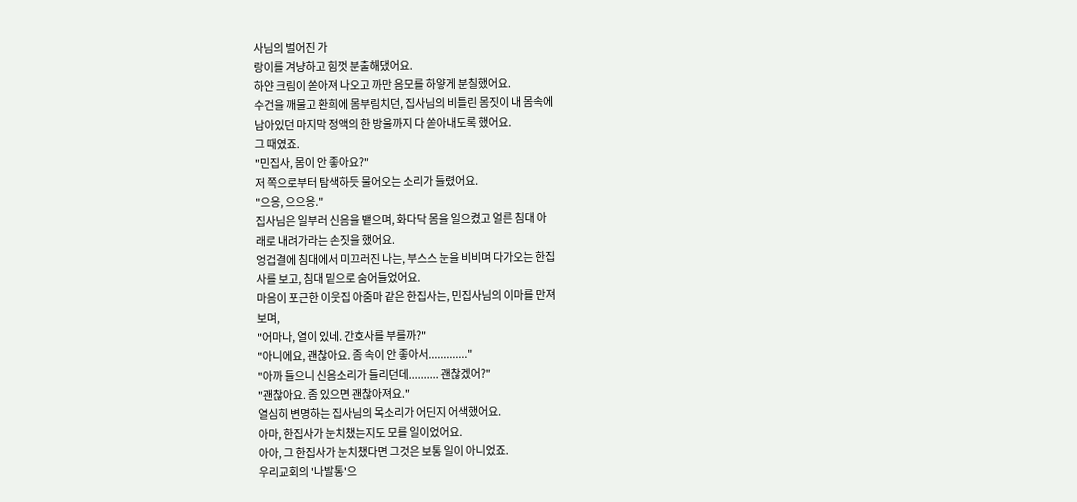사님의 벌어진 가
랑이를 겨냥하고 힘껏 분출해댔어요.
하얀 크림이 쏟아져 나오고 까만 음모를 하얗게 분칠했어요.
수건을 깨물고 환희에 몸부림치던, 집사님의 비틀린 몸짓이 내 몸속에
남아있던 마지막 정액의 한 방울까지 다 쏟아내도록 했어요.
그 때였죠.
"민집사, 몸이 안 좋아요?"
저 쪽으로부터 탐색하듯 물어오는 소리가 들렸어요.
"으응, 으으응."
집사님은 일부러 신음을 뱉으며, 화다닥 몸을 일으켰고 얼른 침대 아
래로 내려가라는 손짓을 했어요.
엉겁결에 침대에서 미끄러진 나는, 부스스 눈을 비비며 다가오는 한집
사를 보고, 침대 밑으로 숨어들었어요.
마음이 포근한 이웃집 아줌마 같은 한집사는, 민집사님의 이마를 만져
보며,
"어마나, 열이 있네. 간호사를 부를까?"
"아니에요, 괜찮아요. 좀 속이 안 좋아서............."
"아까 들으니 신음소리가 들리던데.......... 괜찮겠어?"
"괜찮아요. 좀 있으면 괜찮아져요."
열심히 변명하는 집사님의 목소리가 어딘지 어색했어요.
아마, 한집사가 눈치챘는지도 모를 일이었어요.
아아, 그 한집사가 눈치챘다면 그것은 보통 일이 아니었죠.
우리교회의 '나발통'으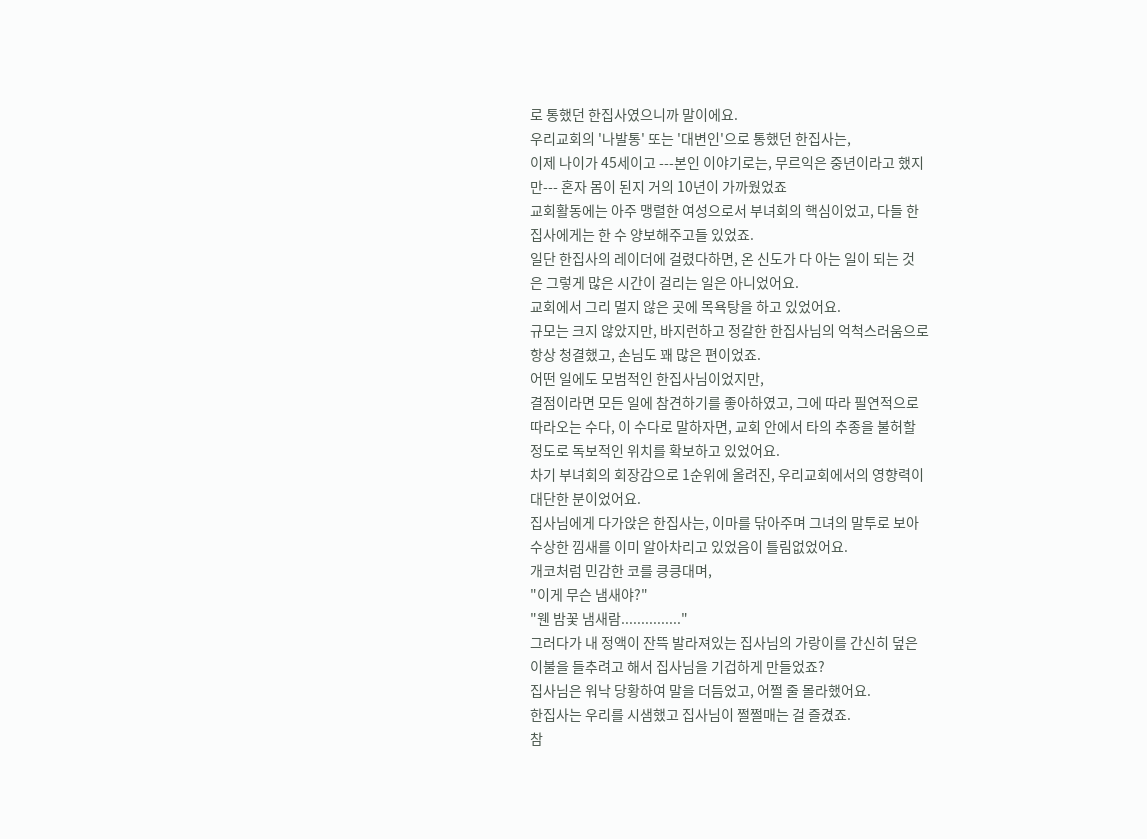로 통했던 한집사였으니까 말이에요.
우리교회의 '나발통' 또는 '대변인'으로 통했던 한집사는,
이제 나이가 45세이고 ---본인 이야기로는, 무르익은 중년이라고 했지
만--- 혼자 몸이 된지 거의 10년이 가까웠었죠
교회활동에는 아주 맹렬한 여성으로서 부녀회의 핵심이었고, 다들 한
집사에게는 한 수 양보해주고들 있었죠.
일단 한집사의 레이더에 걸렸다하면, 온 신도가 다 아는 일이 되는 것
은 그렇게 많은 시간이 걸리는 일은 아니었어요.
교회에서 그리 멀지 않은 곳에 목욕탕을 하고 있었어요.
규모는 크지 않았지만, 바지런하고 정갈한 한집사님의 억척스러움으로
항상 청결했고, 손님도 꽤 많은 편이었죠.
어떤 일에도 모범적인 한집사님이었지만,
결점이라면 모든 일에 참견하기를 좋아하였고, 그에 따라 필연적으로
따라오는 수다, 이 수다로 말하자면, 교회 안에서 타의 추종을 불허할
정도로 독보적인 위치를 확보하고 있었어요.
차기 부녀회의 회장감으로 1순위에 올려진, 우리교회에서의 영향력이
대단한 분이었어요.
집사님에게 다가앉은 한집사는, 이마를 닦아주며 그녀의 말투로 보아
수상한 낌새를 이미 알아차리고 있었음이 틀림없었어요.
개코처럼 민감한 코를 킁킁대며,
"이게 무슨 냄새야?"
"웬 밤꽃 냄새람..............."
그러다가 내 정액이 잔뜩 발라져있는 집사님의 가랑이를 간신히 덮은
이불을 들추려고 해서 집사님을 기겁하게 만들었죠?
집사님은 워낙 당황하여 말을 더듬었고, 어쩔 줄 몰라했어요.
한집사는 우리를 시샘했고 집사님이 쩔쩔매는 걸 즐겼죠.
참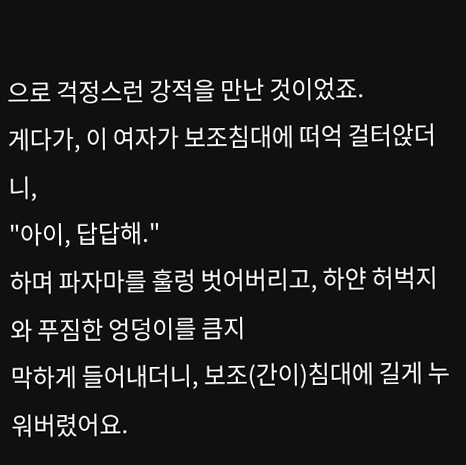으로 걱정스런 강적을 만난 것이었죠.
게다가, 이 여자가 보조침대에 떠억 걸터앉더니,
"아이, 답답해."
하며 파자마를 훌렁 벗어버리고, 하얀 허벅지와 푸짐한 엉덩이를 큼지
막하게 들어내더니, 보조(간이)침대에 길게 누워버렸어요.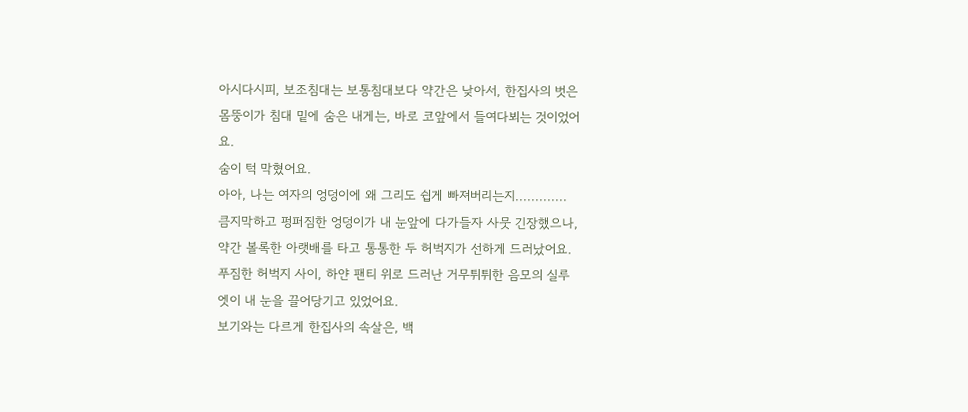아시다시피, 보조침대는 보통침대보다 약간은 낮아서, 한집사의 벗은
몸뚱이가 침대 밑에 숨은 내게는, 바로 코앞에서 들여다뵈는 것이었어
요.
숨이 턱 막혔어요.
아아, 나는 여자의 엉덩이에 왜 그리도 쉽게 빠져버리는지.............
큼지막하고 펑퍼짐한 엉덩이가 내 눈앞에 다가들자 사뭇 긴장했으나,
약간 볼록한 아랫배를 타고 통통한 두 허벅지가 선하게 드러났어요.
푸짐한 허벅지 사이, 하얀 팬티 위로 드러난 거무튀튀한 음모의 실루
엣이 내 눈을 끌어당기고 있었어요.
보기와는 다르게 한집사의 속살은, 백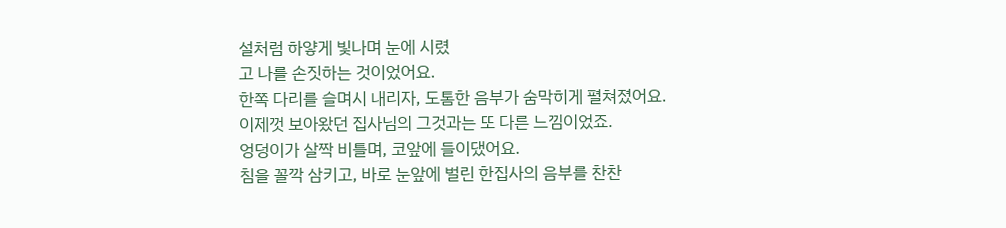설처럼 하얗게 빛나며 눈에 시렸
고 나를 손짓하는 것이었어요.
한쪽 다리를 슬며시 내리자, 도톰한 음부가 숨막히게 펼쳐졌어요.
이제껏 보아왔던 집사님의 그것과는 또 다른 느낌이었죠.
엉덩이가 살짝 비틀며, 코앞에 들이댔어요.
침을 꼴깍 삼키고, 바로 눈앞에 벌린 한집사의 음부를 찬찬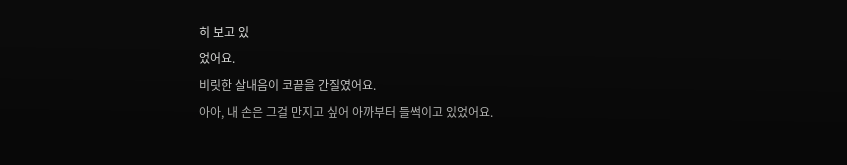히 보고 있
었어요.
비릿한 살내음이 코끝을 간질였어요.
아아, 내 손은 그걸 만지고 싶어 아까부터 들썩이고 있었어요.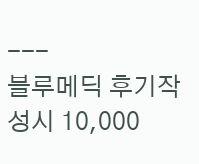---
블루메딕 후기작성시 10,000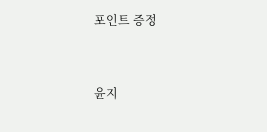포인트 증정


윤지